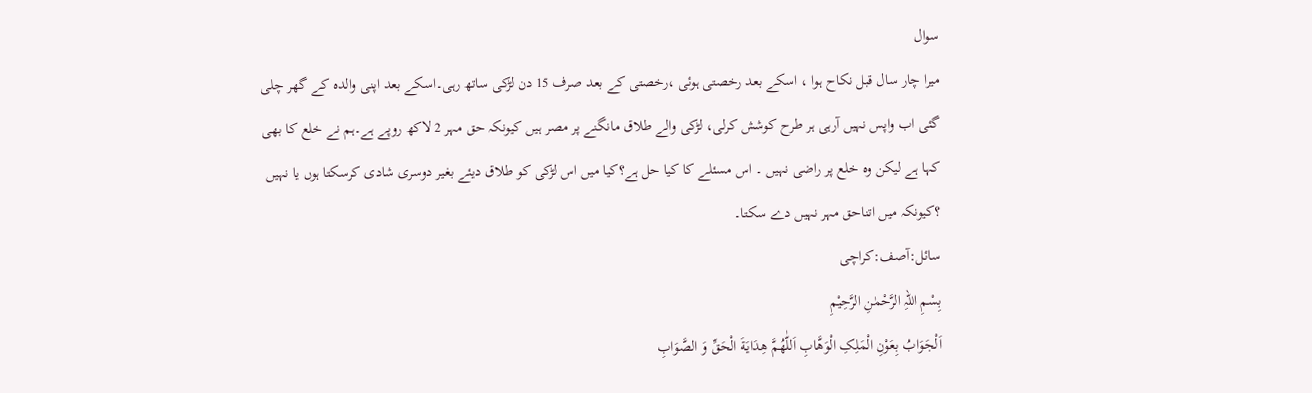سوال
میرا چار سال قبل نکاح ہوا ، اسکے بعد رخصتی ہوئی ،رخصتی کے بعد صرف 15 دن لڑکی ساتھ رہی۔اسکے بعد اپنی والدہ کے گھر چلی گئی اب واپس نہیں آرہی ہر طرح کوشش کرلی، لڑکی والے طلاق مانگنے پر مصر ہیں کیونکہ حق مہر 2 لاکھ روپے ہے۔ہم نے خلع کا بھی کہا ہے لیکن وہ خلع پر راضی نہیں ۔ اس مسئلے کا کیا حل ہے؟کیا میں اس لڑکی کو طلاق دیئے بغیر دوسری شادی کرسکتا ہوں یا نہیں ؟کیونکہ میں اتناحق مہر نہیں دے سکتا۔
سائل:آصف:کراچی
بِسْمِ اللہِ الرَّحْمٰنِ الرَّحِيْمِ
اَلْجَوَابُ بِعَوْنِ الْمَلِکِ الْوَھَّابِ اَللّٰھُمَّ ھِدَايَةَ الْحَقِّ وَ الصَّوَابِ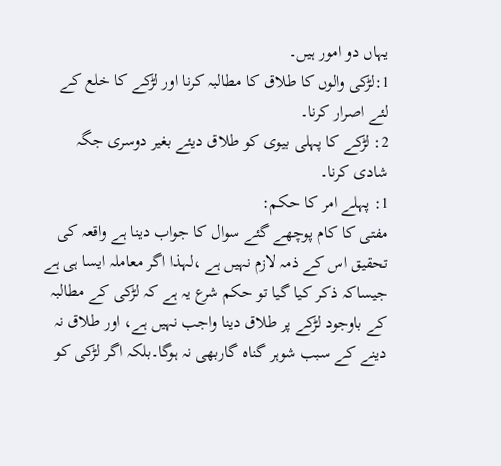یہاں دو امور ہیں۔
1:لڑکی والوں کا طلاق کا مطالبہ کرنا اور لڑکے کا خلع کے لئے اصرار کرنا۔
2: لڑکے کا پہلی بیوی کو طلاق دیئے بغیر دوسری جگہ شادی کرنا۔
1: پہلے امر کا حکم:
مفتی کا کام پوچھے گئے سوال کا جواب دینا ہے واقعہ کی تحقیق اس کے ذمہ لازم نہیں ہے ،لہذا اگر معاملہ ایسا ہی ہے جیساکہ ذکر کیا گیا تو حکم شرع یہ ہے کہ لڑکی کے مطالبہ کے باوجود لڑکے پر طلاق دینا واجب نہیں ہے، اور طلاق نہ دینے کے سبب شوہر گناہ گاربھی نہ ہوگا۔بلکہ اگر لڑکی کو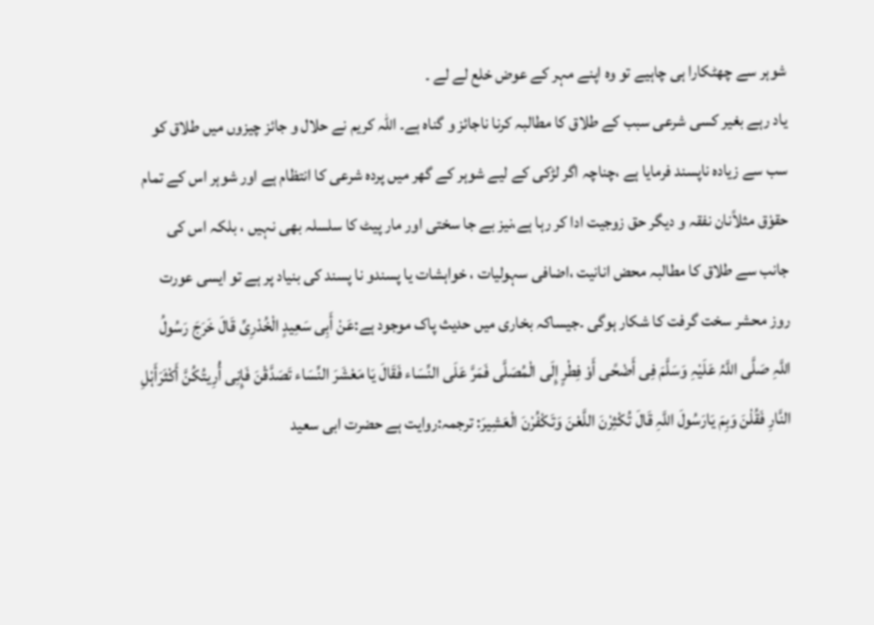شوہر سے چھٹکارا ہی چاہیے تو وہ اپنے مہر کے عوض خلع لے لے ۔
یاد رہے بغیر کسی شرعی سبب کے طلاق کا مطالبہ کرنا ناجائز و گناہ ہے۔ اللہ کریم نے حلال و جائز چیزوں میں طلاق کو سب سے زیادہ ناپسند فرمایا ہے ،چناچہ اگر لڑکی کے لیے شوہر کے گھر میں پردہ شرعی کا انتظام ہے اور شوہر اس کے تمام حقوْق مثلاًنان نفقہ و دیگر حق زوجیت ادا کر رہا ہے،نیز بے جا سختی اور مار پیٹ کا سلسلہ بھی نہیں ، بلکہ اس کی جانب سے طلاق کا مطالبہ محض انانیت ،اضافی سہولیات ، خواہشات یا پسندو نا پسند کی بنیاد پر ہے تو ایسی عورت روز محشر سخت گرفت کا شکار ہوگی ۔جیساکہ بخاری میں حدیث پاک موجود ہے:عَنْ أَبِی سَعِیدٍ الْخُدْرِیِّ قَالَ خَرَجَ رَسُولُ اللَّہِ صَلَّی اللَّہُ عَلَیْہِ وَسَلَّمَ فِی أَضْحًی أَوْ فِطْرٍ إِلَی الْمُصَلَّی فَمَرَّ عَلَی النِّسَاء فَقَالَ یَا مَعْشَرَ النِّسَاء تَصَدَّقْنَ فَإِنِی أُرِیتُکُنَّ أَکْثَرَأَہْلِ النَّارِ فَقُلْنَ وَبِمَ یَارَسُولَ اللَّہِ قَالَ تُکْثِرْنَ اللَّعْنَ وَتَکْفُرْنَ الْعَشِیرَ: ترجمہ:روایت ہے حضرت ابی سعید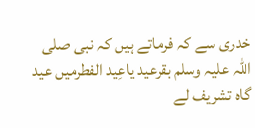خدری سے کہ فرماتے ہیں کہ نبی صلی اللہ علیہ وسلم بقرعید یاعِید الفطرمیں عید گاہ تشریف لے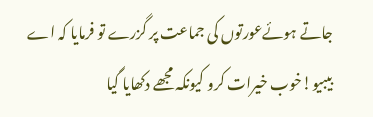جاتے ہوئےعورتوں کی جماعت پر گزرے تو فرمایا کہ اے بیبیو!خوب خیرات کرو کیونکہ مجھے دکھایا گیا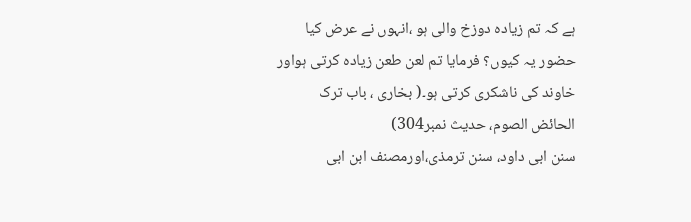ہے کہ تم زیادہ دوزخ والی ہو ،انہوں نے عرض کیا حضور یہ کیوں؟ فرمایا تم لعن طعن زیادہ کرتی ہواور خاوند کی ناشکری کرتی ہو۔( بخاری ، باب ترک الحائض الصوم، حدیث نمبر304)
سنن ابی داود، سنن ترمذی،اورمصنف ابن ابی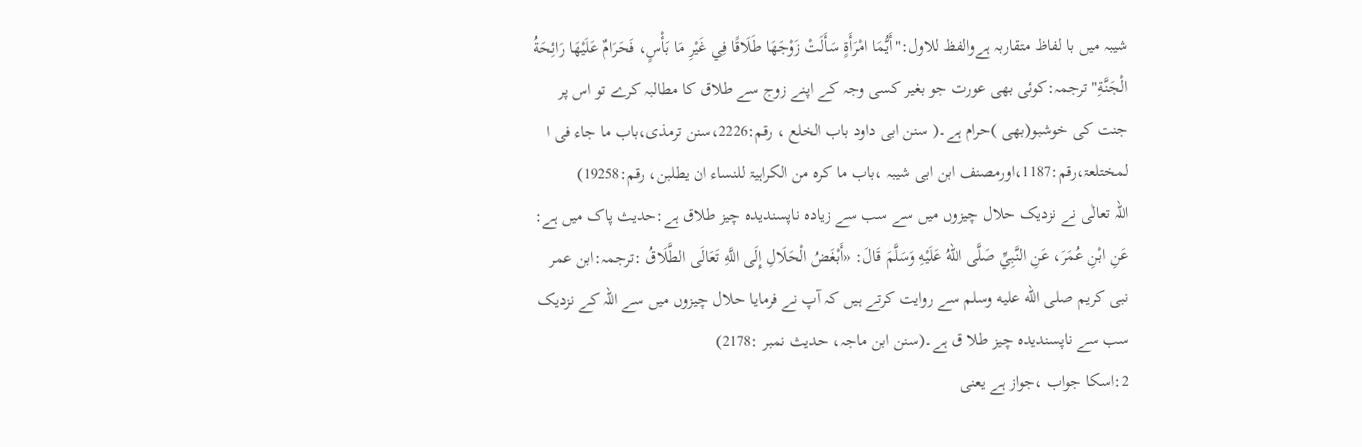شیبہ میں با لفاظ متقاربہ ہےوالفظ للاول:"أَيُّمَا امْرَأَةٍ سَأَلَتْ زَوْجَهَا طَلَاقًا فِي غَيْرِ مَا بَأْسٍ، فَحَرَامٌ عَلَيْهَا رَائِحَةُ الْجَنَّةِ"ترجمہ:کوئی بھی عورت جو بغیر کسی وجہ کے اپنے زوج سے طلاق کا مطالبہ کرے تو اس پر جنت کی خوشبو(بھی )حرام ہے۔( سنن ابی داود باب الخلع ، رقم:2226،سنن ترمذی،باب ما جاء فی ا لمختلعۃ،رقم:1187،اورمصنف ابن ابی شیبہ ،باب ما کرہ من الکراہیۃ للنساء ان یطلبن، رقم:19258)
اللہ تعالٰی نے نزدیک حلال چیزوں میں سے سب سے زیادہ ناپسندیدہ چیز طلاق ہے:حدیث پاک میں ہے: عَنِ ابْنِ عُمَرَ، عَنِ النَّبِيِّ صَلَّى اللهُ عَلَيْهِ وَسَلَّمَ قَالَ: «أَبْغَضُ الْحَلَالِ إِلَى اللَّهِ تَعَالَى الطَّلَاقُ :ترجمہ:ابن عمر نبی کریم صلى الله عليه وسلم سے روایت کرتے ہیں کہ آپ نے فرمایا حلال چیزوں میں سے اللہ کے نزدیک سب سے ناپسندیدہ چیز طلا ق ہے۔(سنن ابن ماجہ، حدیث نمبر :2178)
2:اسکا جواب ،جواز ہے یعنی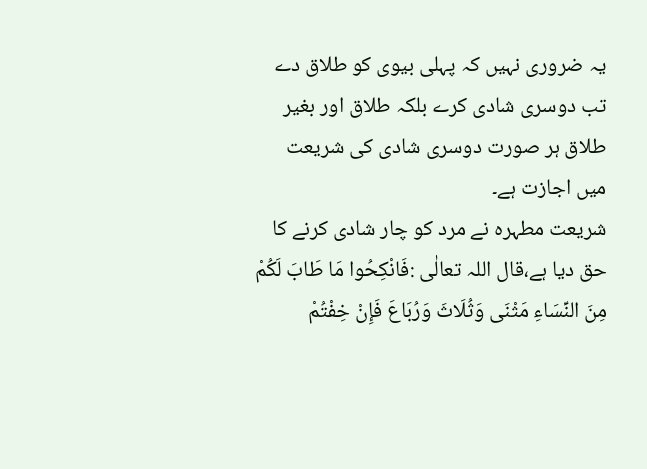یہ ضروری نہیں کہ پہلی بیوی کو طلاق دے تب دوسری شادی کرے بلکہ طلاق اور بغیر طلاق ہر صورت دوسری شادی کی شریعت میں اجازت ہے۔
شریعت مطہرہ نے مرد کو چار شادی کرنے کا حق دیا ہے،قال اللہ تعالٰی :فَانْكِحُوا مَا طَابَ لَكُمْ مِنَ النِّسَاءِ مَثْنَى وَثُلَاثَ وَرُبَاعَ فَإِنْ خِفْتُمْ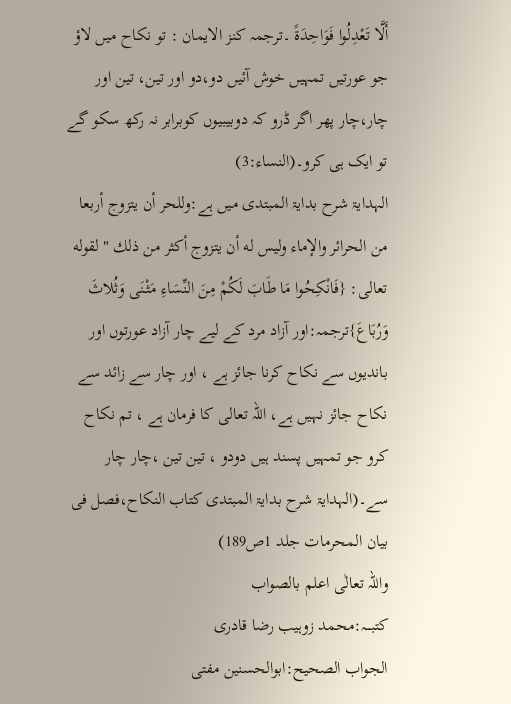أَلَّا تَعْدِلُوا فَوَاحِدَةً ۔ترجمہ کنز الایمان : تو نکاح میں لاؤ جو عورتیں تمہیں خوش آئیں دو،دو اور تین، تین اور چار،چار پھر اگر ڈرو کہ دوبیبیوں کوبرابر نہ رکھ سکو گے تو ایک ہی کرو۔(النساء:3)
الہدایۃ شرح بدایۃ المبتدی میں ہے:وللحر أن يتزوج أربعا من الحرائر والإماء وليس له أن يتزوج أكثر من ذلك " لقوله تعالى: {فَانْكِحُوا مَا طَابَ لَكُمْ مِنَ النِّسَاءِ مَثْنَى وَثُلاثَ وَرُبَاعَ}ترجمہ:اور آزاد مرد کے لیے چار آزاد عورتوں اور باندیوں سے نکاح کرنا جائز ہے ، اور چار سے زائد سے نکاح جائز نہیں ہے، اللہ تعالی کا فرمان ہے ، تم نکاح کرو جو تمہیں پسند ہیں دودو ، تین تین ،چار چار سے۔(الہدایۃ شرح بدایۃ المبتدی کتاب النکاح،فصل فی بیان المحرمات جلد 1ص189)
واللہ تعالٰی اعلم بالصواب
کتبـــہ:محمد زوہیب رضا قادری
الجواب الصحیح:ابوالحسنین مفتی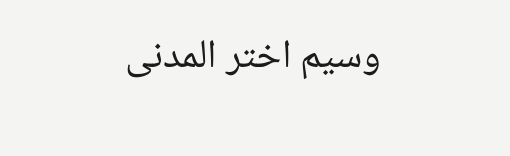وسیم اختر المدنی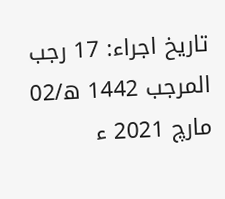تاریخ اجراء: 17 رجب المرجب 1442 ھ/02 مارچ 2021 ء